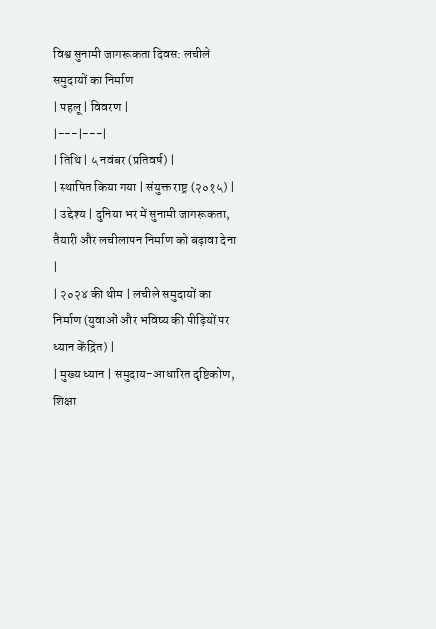विश्व सुनामी जागरूकता दिवस: लचीले समुदायों का निर्माण
| पहलू | विवरण |
|---|---|
| तिथि | ५ नवंबर (प्रतिवर्ष) |
| स्थापित किया गया | संयुक्त राष्ट्र (२०१५) |
| उद्देश्य | दुनिया भर में सुनामी जागरूकता, तैयारी और लचीलापन निर्माण को बढ़ावा देना |
| २०२४ की थीम | लचीले समुदायों का निर्माण (युवाओं और भविष्य की पीढ़ियों पर ध्यान केंद्रित) |
| मुख्य ध्यान | समुदाय-आधारित दृष्टिकोण, शिक्षा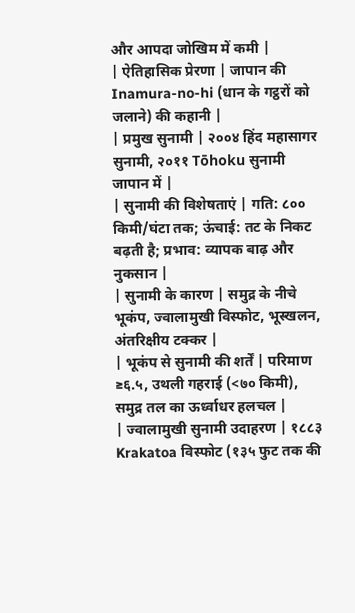और आपदा जोखिम में कमी |
| ऐतिहासिक प्रेरणा | जापान की Inamura-no-hi (धान के गट्ठरों को जलाने) की कहानी |
| प्रमुख सुनामी | २००४ हिंद महासागर सुनामी, २०११ Tōhoku सुनामी जापान में |
| सुनामी की विशेषताएं | गति: ८०० किमी/घंटा तक; ऊंचाई: तट के निकट बढ़ती है; प्रभाव: व्यापक बाढ़ और नुकसान |
| सुनामी के कारण | समुद्र के नीचे भूकंप, ज्वालामुखी विस्फोट, भूस्खलन, अंतरिक्षीय टक्कर |
| भूकंप से सुनामी की शर्तें | परिमाण ≥६.५, उथली गहराई (<७० किमी), समुद्र तल का ऊर्ध्वाधर हलचल |
| ज्वालामुखी सुनामी उदाहरण | १८८३ Krakatoa विस्फोट (१३५ फुट तक की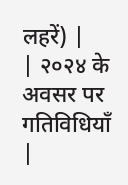लहरें) |
| २०२४ के अवसर पर गतिविधियाँ |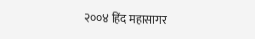२००४ हिंद महासागर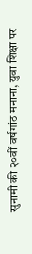सुनामी की २०वीं वर्षगांठ मनाना, युवा शिक्षा पर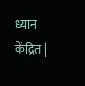ध्यान केंद्रित |